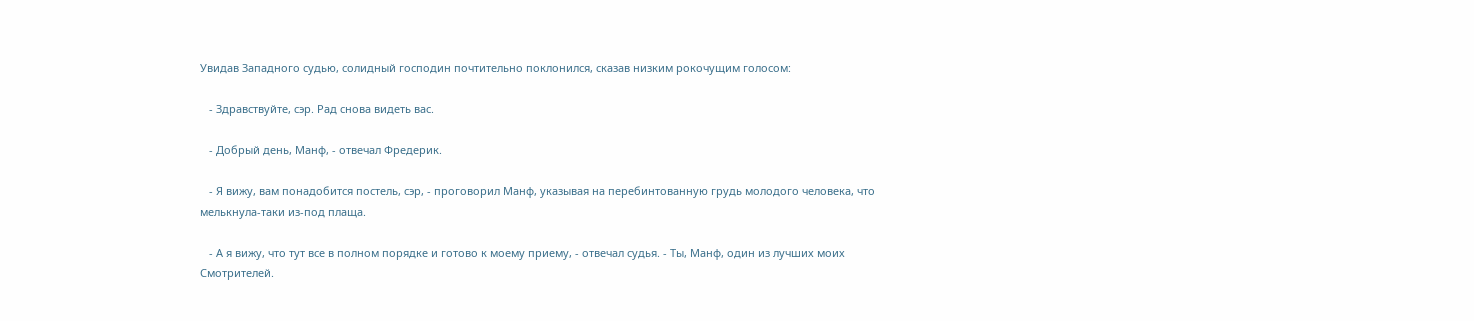Увидав Западного судью, солидный господин почтительно поклонился, сказав низким рокочущим голосом:

   - Здравствуйте, сэр. Рад снова видеть вас.

   - Добрый день, Манф, - отвечал Фредерик.

   - Я вижу, вам понадобится постель, сэр, - проговорил Манф, указывая на перебинтованную грудь молодого человека, что мелькнула-таки из-под плаща.

   - А я вижу, что тут все в полном порядке и готово к моему приему, - отвечал судья. - Ты, Манф, один из лучших моих Смотрителей.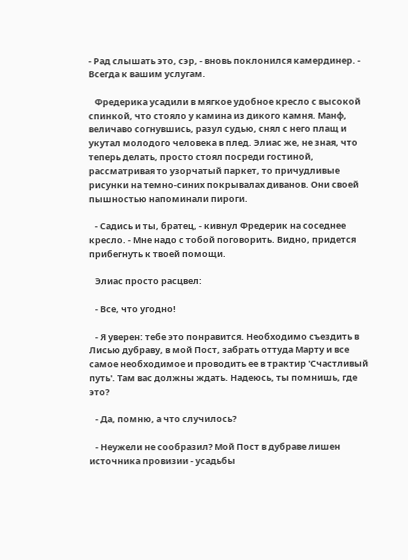- Рад слышать это, сэр, - вновь поклонился камердинер. - Всегда к вашим услугам.

   Фредерика усадили в мягкое удобное кресло с высокой спинкой, что стояло у камина из дикого камня. Манф, величаво согнувшись, разул судью, снял с него плащ и укутал молодого человека в плед. Элиас же, не зная, что теперь делать, просто стоял посреди гостиной, рассматривая то узорчатый паркет, то причудливые рисунки на темно-синих покрывалах диванов. Они своей пышностью напоминали пироги.

   - Садись и ты, братец, - кивнул Фредерик на соседнее кресло. - Мне надо с тобой поговорить. Видно, придется прибегнуть к твоей помощи.

   Элиас просто расцвел:

   - Все, что угодно!

   - Я уверен: тебе это понравится. Необходимо съездить в Лисью дубраву, в мой Пост, забрать оттуда Марту и все самое необходимое и проводить ее в трактир 'Счастливый путь'. Там вас должны ждать. Надеюсь, ты помнишь, где это?

   - Да, помню, а что случилось?

   - Неужели не сообразил? Мой Пост в дубраве лишен источника провизии - усадьбы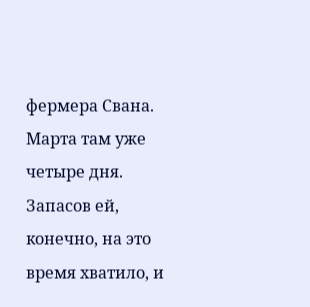фермера Свана. Марта там уже четыре дня. Запасов ей, конечно, на это время хватило, и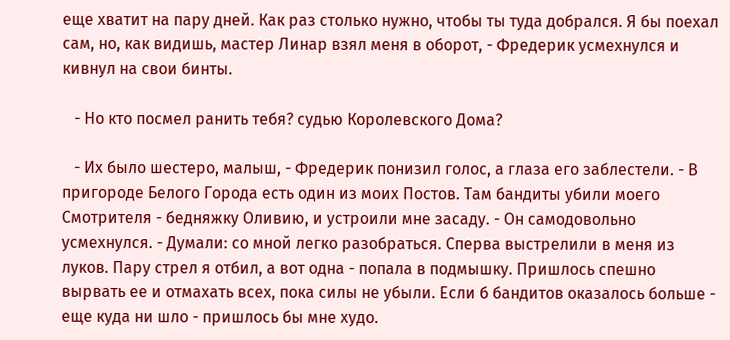еще хватит на пару дней. Как раз столько нужно, чтобы ты туда добрался. Я бы поехал сам, но, как видишь, мастер Линар взял меня в оборот, - Фредерик усмехнулся и кивнул на свои бинты.

   - Но кто посмел ранить тебя? судью Королевского Дома?

   - Их было шестеро, малыш, - Фредерик понизил голос, а глаза его заблестели. - В пригороде Белого Города есть один из моих Постов. Там бандиты убили моего Смотрителя - бедняжку Оливию, и устроили мне засаду. - Он самодовольно усмехнулся. - Думали: со мной легко разобраться. Сперва выстрелили в меня из луков. Пару стрел я отбил, а вот одна - попала в подмышку. Пришлось спешно вырвать ее и отмахать всех, пока силы не убыли. Если б бандитов оказалось больше - еще куда ни шло - пришлось бы мне худо.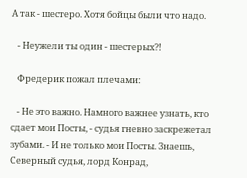А так - шестеро. Хотя бойцы были что надо.

   - Неужели ты один - шестерых?!

   Фредерик пожал плечами:

   - Не это важно. Намного важнее узнать, кто сдает мои Посты, - судья гневно заскрежетал зубами. - И не только мои Посты. Знаешь, Северный судья, лорд Конрад,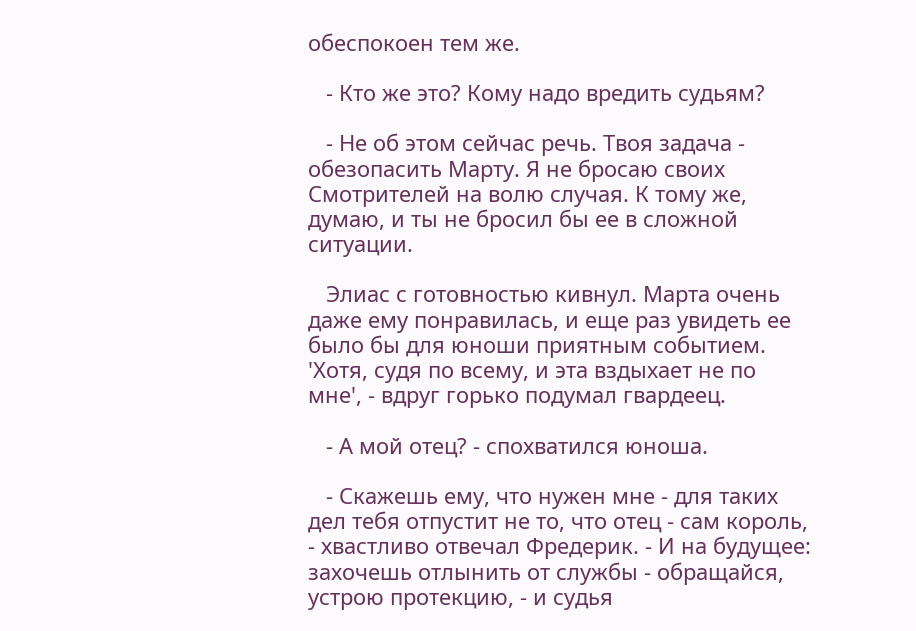обеспокоен тем же.

   - Кто же это? Кому надо вредить судьям?

   - Не об этом сейчас речь. Твоя задача - обезопасить Марту. Я не бросаю своих Смотрителей на волю случая. К тому же, думаю, и ты не бросил бы ее в сложной ситуации.

   Элиас с готовностью кивнул. Марта очень даже ему понравилась, и еще раз увидеть ее было бы для юноши приятным событием. 'Хотя, судя по всему, и эта вздыхает не по мне', - вдруг горько подумал гвардеец.

   - А мой отец? - спохватился юноша.

   - Скажешь ему, что нужен мне - для таких дел тебя отпустит не то, что отец - сам король, - хвастливо отвечал Фредерик. - И на будущее: захочешь отлынить от службы - обращайся, устрою протекцию, - и судья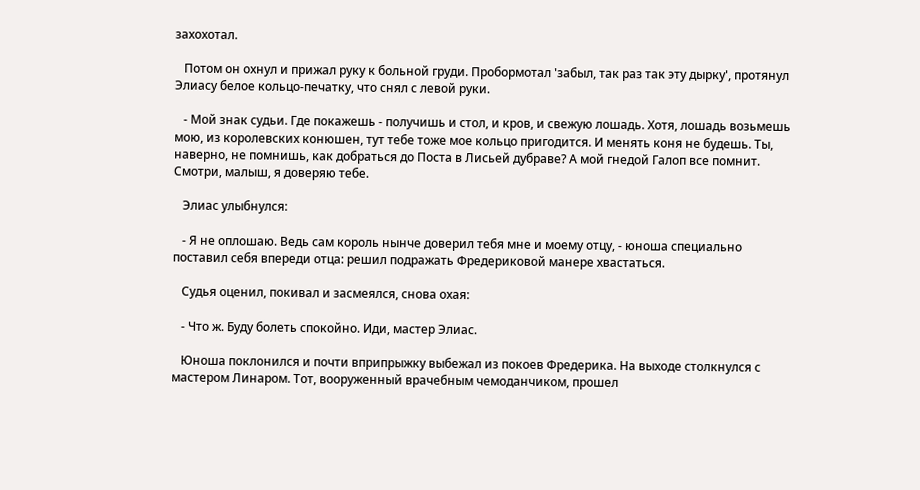захохотал.

   Потом он охнул и прижал руку к больной груди. Пробормотал 'забыл, так раз так эту дырку', протянул Элиасу белое кольцо-печатку, что снял с левой руки.

   - Мой знак судьи. Где покажешь - получишь и стол, и кров, и свежую лошадь. Хотя, лошадь возьмешь мою, из королевских конюшен, тут тебе тоже мое кольцо пригодится. И менять коня не будешь. Ты, наверно, не помнишь, как добраться до Поста в Лисьей дубраве? А мой гнедой Галоп все помнит. Смотри, малыш, я доверяю тебе.

   Элиас улыбнулся:

   - Я не оплошаю. Ведь сам король нынче доверил тебя мне и моему отцу, - юноша специально поставил себя впереди отца: решил подражать Фредериковой манере хвастаться.

   Судья оценил, покивал и засмеялся, снова охая:

   - Что ж. Буду болеть спокойно. Иди, мастер Элиас.

   Юноша поклонился и почти вприпрыжку выбежал из покоев Фредерика. На выходе столкнулся с мастером Линаром. Тот, вооруженный врачебным чемоданчиком, прошел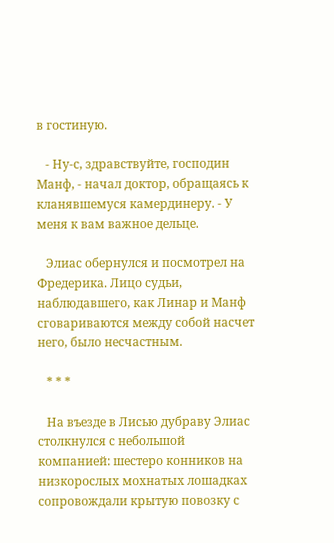в гостиную.

   - Ну-с, здравствуйте, господин Манф, - начал доктор, обращаясь к кланявшемуся камердинеру. - У меня к вам важное дельце.

   Элиас обернулся и посмотрел на Фредерика. Лицо судьи, наблюдавшего, как Линар и Манф сговариваются между собой насчет него, было несчастным.

   * * *

   На въезде в Лисью дубраву Элиас столкнулся с небольшой компанией: шестеро конников на низкорослых мохнатых лошадках сопровождали крытую повозку с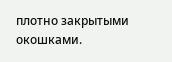плотно закрытыми окошками.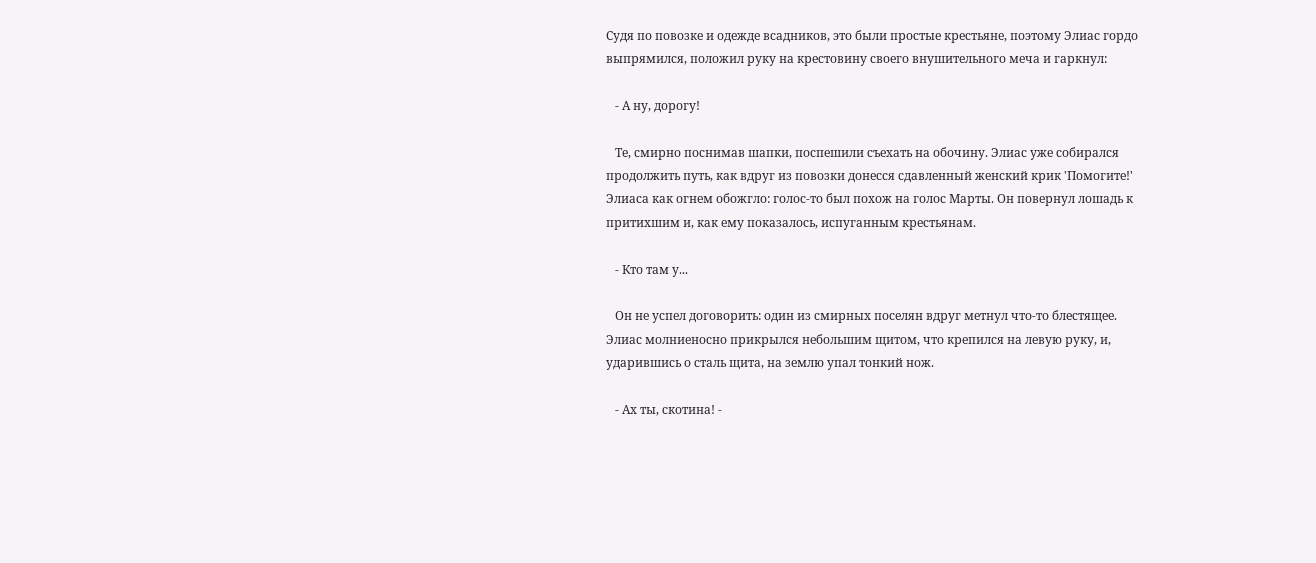Судя по повозке и одежде всадников, это были простые крестьяне, поэтому Элиас гордо выпрямился, положил руку на крестовину своего внушительного меча и гаркнул:

   - А ну, дорогу!

   Те, смирно поснимав шапки, поспешили съехать на обочину. Элиас уже собирался продолжить путь, как вдруг из повозки донесся сдавленный женский крик 'Помогите!' Элиаса как огнем обожгло: голос-то был похож на голос Марты. Он повернул лошадь к притихшим и, как ему показалось, испуганным крестьянам.

   - Кто там у...

   Он не успел договорить: один из смирных поселян вдруг метнул что-то блестящее. Элиас молниеносно прикрылся небольшим щитом, что крепился на левую руку, и, ударившись о сталь щита, на землю упал тонкий нож.

   - Ах ты, скотина! -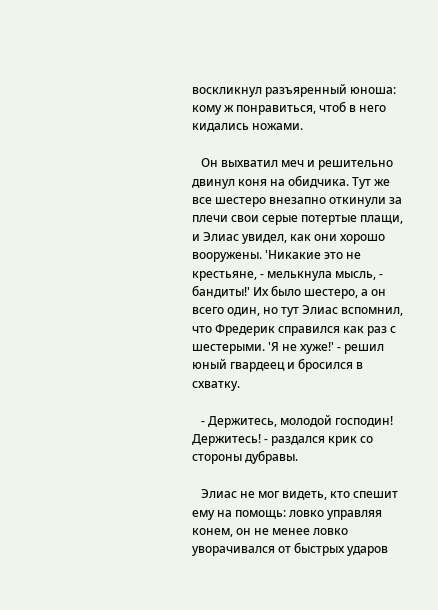воскликнул разъяренный юноша: кому ж понравиться, чтоб в него кидались ножами.

   Он выхватил меч и решительно двинул коня на обидчика. Тут же все шестеро внезапно откинули за плечи свои серые потертые плащи, и Элиас увидел, как они хорошо вооружены. 'Никакие это не крестьяне, - мелькнула мысль, - бандиты!' Их было шестеро, а он всего один, но тут Элиас вспомнил, что Фредерик справился как раз с шестерыми. 'Я не хуже!' - решил юный гвардеец и бросился в схватку.

   - Держитесь, молодой господин! Держитесь! - раздался крик со стороны дубравы.

   Элиас не мог видеть, кто спешит ему на помощь: ловко управляя конем, он не менее ловко уворачивался от быстрых ударов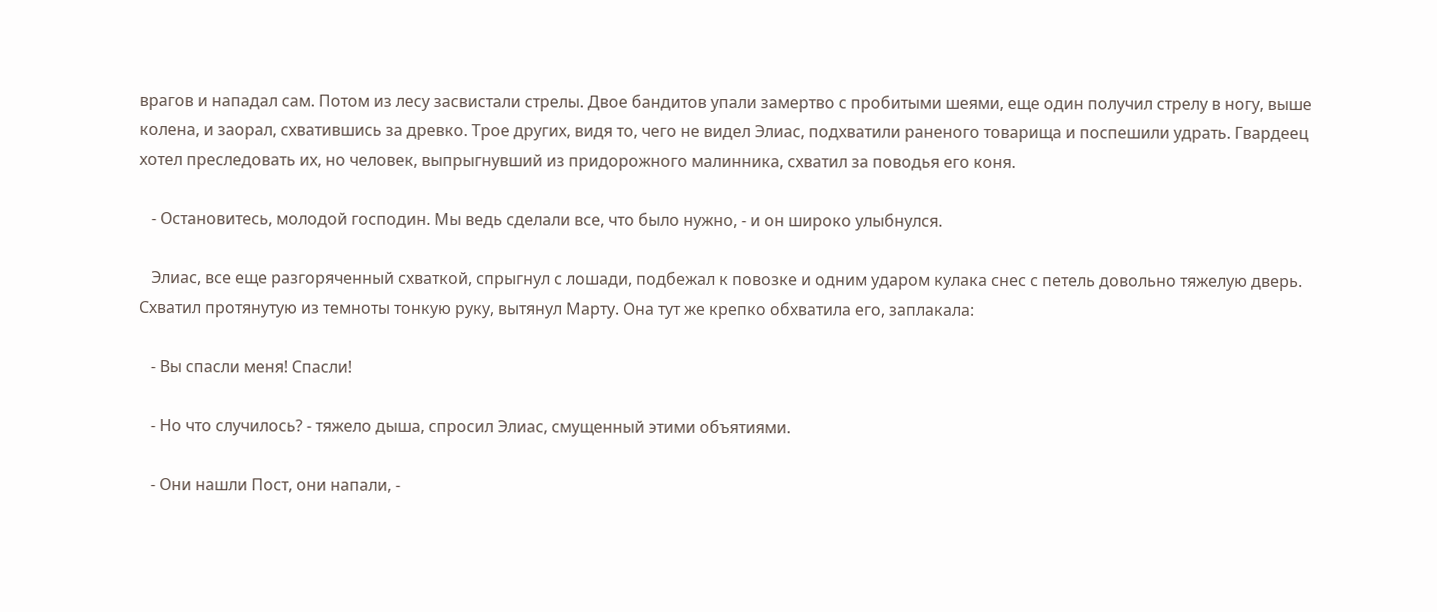врагов и нападал сам. Потом из лесу засвистали стрелы. Двое бандитов упали замертво с пробитыми шеями, еще один получил стрелу в ногу, выше колена, и заорал, схватившись за древко. Трое других, видя то, чего не видел Элиас, подхватили раненого товарища и поспешили удрать. Гвардеец хотел преследовать их, но человек, выпрыгнувший из придорожного малинника, схватил за поводья его коня.

   - Остановитесь, молодой господин. Мы ведь сделали все, что было нужно, - и он широко улыбнулся.

   Элиас, все еще разгоряченный схваткой, спрыгнул с лошади, подбежал к повозке и одним ударом кулака снес с петель довольно тяжелую дверь. Схватил протянутую из темноты тонкую руку, вытянул Марту. Она тут же крепко обхватила его, заплакала:

   - Вы спасли меня! Спасли!

   - Но что случилось? - тяжело дыша, спросил Элиас, смущенный этими объятиями.

   - Они нашли Пост, они напали, -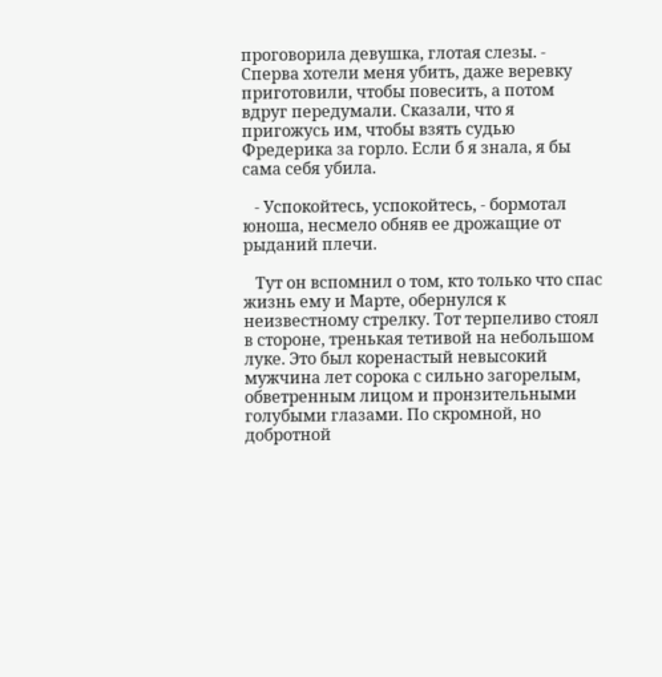проговорила девушка, глотая слезы. - Сперва хотели меня убить, даже веревку приготовили, чтобы повесить, а потом вдруг передумали. Сказали, что я пригожусь им, чтобы взять судью Фредерика за горло. Если б я знала, я бы сама себя убила.

   - Успокойтесь, успокойтесь, - бормотал юноша, несмело обняв ее дрожащие от рыданий плечи.

   Тут он вспомнил о том, кто только что спас жизнь ему и Марте, обернулся к неизвестному стрелку. Тот терпеливо стоял в стороне, тренькая тетивой на небольшом луке. Это был коренастый невысокий мужчина лет сорока с сильно загорелым, обветренным лицом и пронзительными голубыми глазами. По скромной, но добротной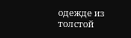одежде из толстой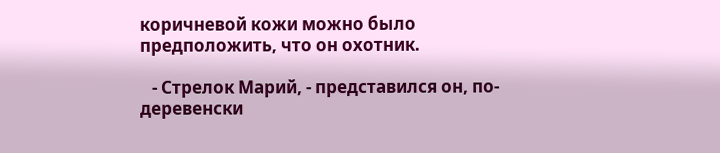коричневой кожи можно было предположить, что он охотник.

   - Стрелок Марий, - представился он, по-деревенски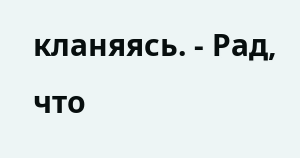кланяясь. - Рад, что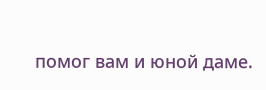помог вам и юной даме.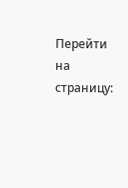Перейти на страницу: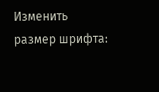Изменить размер шрифта: